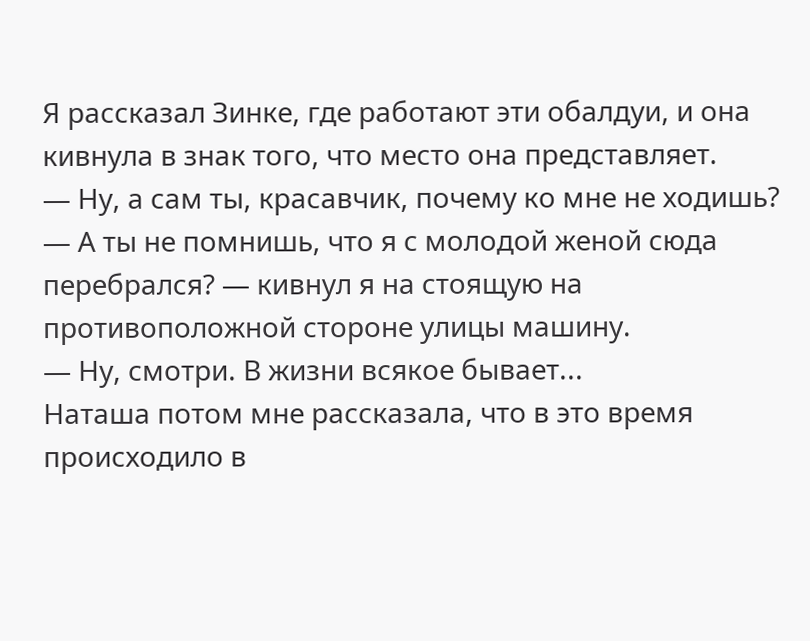Я рассказал Зинке, где работают эти обалдуи, и она кивнула в знак того, что место она представляет.
— Ну, а сам ты, красавчик, почему ко мне не ходишь?
— А ты не помнишь, что я с молодой женой сюда перебрался? — кивнул я на стоящую на противоположной стороне улицы машину.
— Ну, смотри. В жизни всякое бывает...
Наташа потом мне рассказала, что в это время происходило в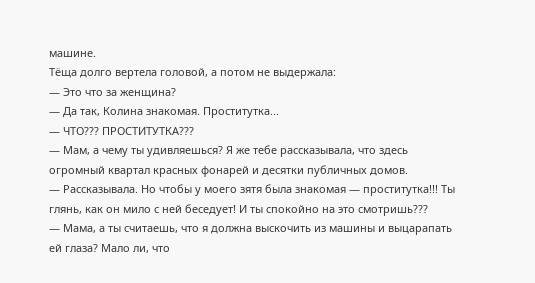машине.
Тёща долго вертела головой, а потом не выдержала:
— Это что за женщина?
— Да так, Колина знакомая. Проститутка...
— ЧТО??? ПРОСТИТУТКА???
— Мам, а чему ты удивляешься? Я же тебе рассказывала, что здесь огромный квартал красных фонарей и десятки публичных домов.
— Рассказывала. Но чтобы у моего зятя была знакомая — проститутка!!! Ты глянь, как он мило с ней беседует! И ты спокойно на это смотришь???
— Мама, а ты считаешь, что я должна выскочить из машины и выцарапать ей глаза? Мало ли, что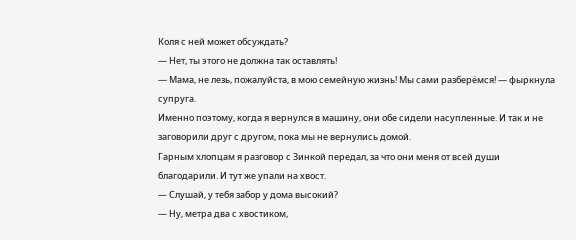Коля с ней может обсуждать?
— Нет, ты этого не должна так оставлять!
— Мама, не лезь, пожалуйста, в мою семейную жизнь! Мы сами разберёмся! — фыркнула супруга.
Именно поэтому, когда я вернулся в машину, они обе сидели насупленные. И так и не заговорили друг с другом, пока мы не вернулись домой.
Гарным хлопцам я разговор с Зинкой передал, за что они меня от всей души благодарили. И тут же упали на хвост.
— Слушай, у тебя забор у дома высокий?
— Ну, метра два с хвостиком,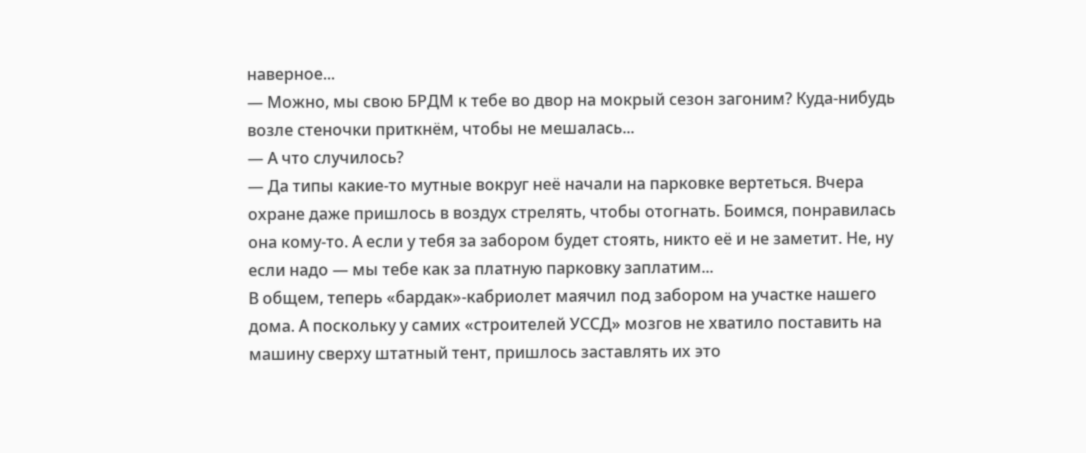наверное...
— Можно, мы свою БРДМ к тебе во двор на мокрый сезон загоним? Куда-нибудь возле стеночки приткнём, чтобы не мешалась...
— А что случилось?
— Да типы какие-то мутные вокруг неё начали на парковке вертеться. Вчера охране даже пришлось в воздух стрелять, чтобы отогнать. Боимся, понравилась она кому-то. А если у тебя за забором будет стоять, никто её и не заметит. Не, ну если надо — мы тебе как за платную парковку заплатим...
В общем, теперь «бардак»-кабриолет маячил под забором на участке нашего дома. А поскольку у самих «строителей УССД» мозгов не хватило поставить на машину сверху штатный тент, пришлось заставлять их это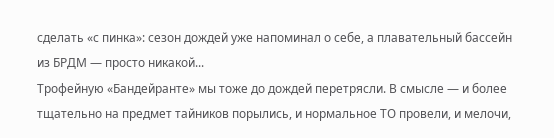сделать «с пинка»: сезон дождей уже напоминал о себе, а плавательный бассейн из БРДМ — просто никакой...
Трофейную «Бандейранте» мы тоже до дождей перетрясли. В смысле — и более тщательно на предмет тайников порылись, и нормальное ТО провели, и мелочи,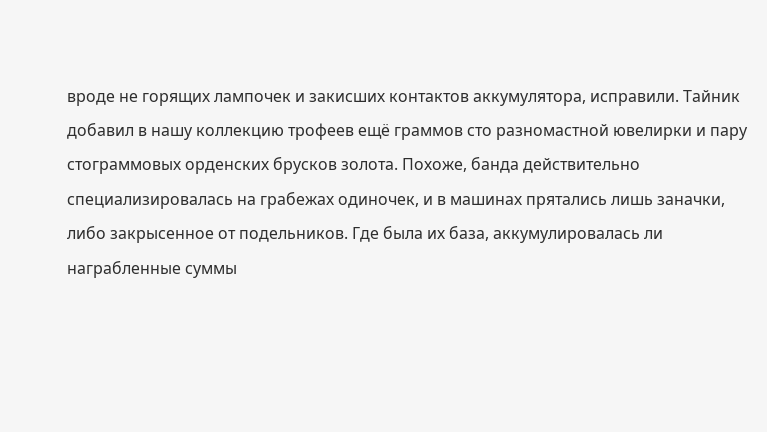вроде не горящих лампочек и закисших контактов аккумулятора, исправили. Тайник добавил в нашу коллекцию трофеев ещё граммов сто разномастной ювелирки и пару стограммовых орденских брусков золота. Похоже, банда действительно специализировалась на грабежах одиночек, и в машинах прятались лишь заначки, либо закрысенное от подельников. Где была их база, аккумулировалась ли награбленные суммы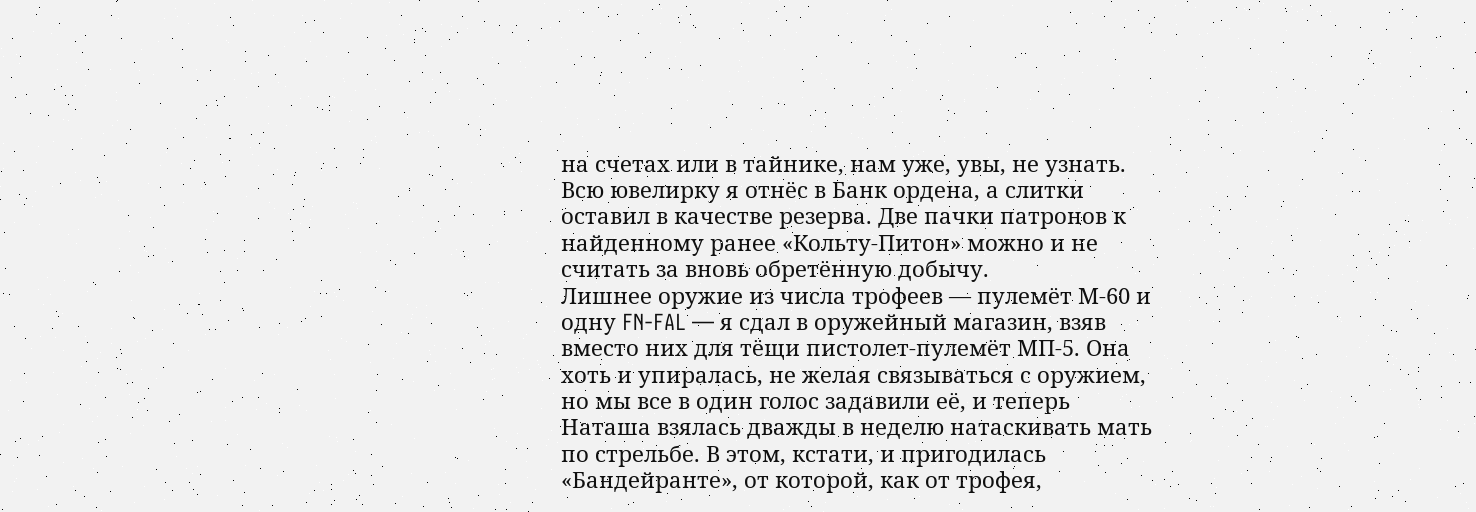на счетах или в тайнике, нам уже, увы, не узнать. Всю ювелирку я отнёс в Банк ордена, а слитки оставил в качестве резерва. Две пачки патронов к найденному ранее «Кольту-Питон» можно и не считать за вновь обретённую добычу.
Лишнее оружие из числа трофеев — пулемёт М-60 и одну FN-FAL — я сдал в оружейный магазин, взяв вместо них для тёщи пистолет-пулемёт МП-5. Она хоть и упиралась, не желая связываться с оружием, но мы все в один голос задавили её, и теперь Наташа взялась дважды в неделю натаскивать мать по стрельбе. В этом, кстати, и пригодилась «Бандейранте», от которой, как от трофея,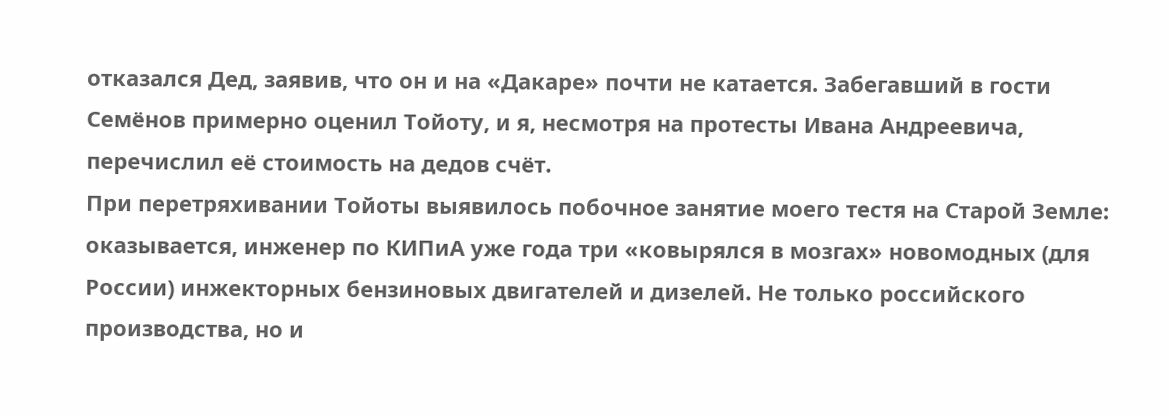отказался Дед, заявив, что он и на «Дакаре» почти не катается. Забегавший в гости Семёнов примерно оценил Тойоту, и я, несмотря на протесты Ивана Андреевича, перечислил её стоимость на дедов счёт.
При перетряхивании Тойоты выявилось побочное занятие моего тестя на Старой Земле: оказывается, инженер по КИПиА уже года три «ковырялся в мозгах» новомодных (для России) инжекторных бензиновых двигателей и дизелей. Не только российского производства, но и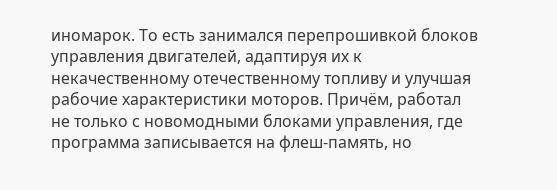иномарок. То есть занимался перепрошивкой блоков управления двигателей, адаптируя их к некачественному отечественному топливу и улучшая рабочие характеристики моторов. Причём, работал не только с новомодными блоками управления, где программа записывается на флеш-память, но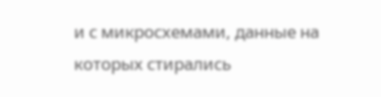и с микросхемами, данные на которых стирались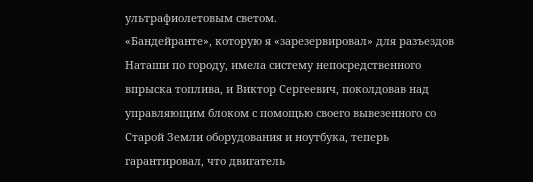ультрафиолетовым светом.
«Бандейранте», которую я «зарезервировал» для разъездов Наташи по городу, имела систему непосредственного впрыска топлива, и Виктор Сергеевич, поколдовав над управляющим блоком с помощью своего вывезенного со Старой Земли оборудования и ноутбука, теперь гарантировал, что двигатель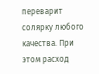переварит солярку любого качества. При этом расход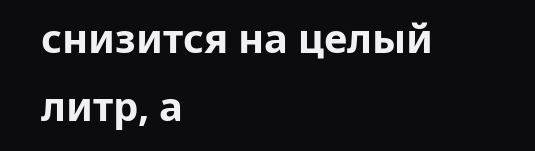снизится на целый литр, а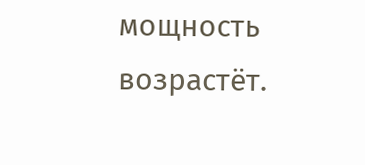мощность возрастёт.